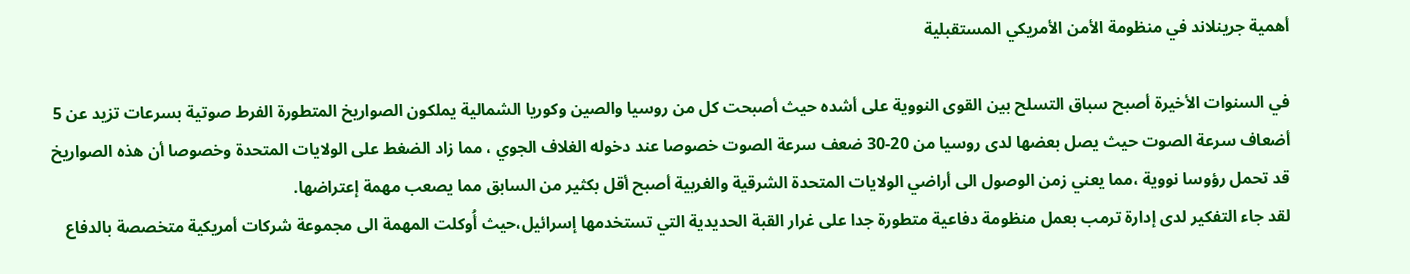أهمية جرينلاند في منظومة الأمن الأمريكي المستقبلية

في السنوات الأخيرة أصبح سباق التسلح بين القوى النووية على أشده حيث أصبحت كل من روسيا والصين وكوريا الشمالية يملكون الصواريخ المتطورة الفرط صوتية بسرعات تزيد عن 5 أضعاف سرعة الصوت حيث يصل بعضها لدى روسيا من 20-30 ضعف سرعة الصوت خصوصا عند دخوله الغلاف الجوي ، مما زاد الضغط على الولايات المتحدة وخصوصا أن هذه الصواريخ قد تحمل رؤوسا نووية ،مما يعني زمن الوصول الى أراضي الولايات المتحدة الشرقية والغربية أصبح أقل بكثير من السابق مما يصعب مهمة إعتراضها.
لقد جاء التفكير لدى إدارة ترمب بعمل منظومة دفاعية متطورة جدا على غرار القبة الحديدية التي تستخدمها إسرائيل،حيث أُوكلت المهمة الى مجموعة شركات أمريكية متخصصة بالدفاع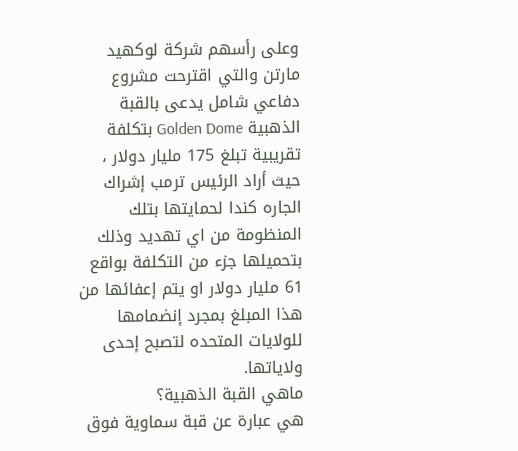وعلى رأسهم شركة لوكهيد مارتن والتي اقترحت مشروع دفاعي شامل يدعى بالقبة الذهبية Golden Dome بتكلفة تقريبية تبلغ 175 مليار دولار ، حيث أراد الرئيس ترمب إشراك الجاره كندا لحمايتها بتلك المنظومة من اي تهديد وذلك بتحميلها جزء من التكلفة بواقع 61 مليار دولار او يتم إعفائها من هذا المبلغ بمجرد إنضمامها للولايات المتحده لتصبح إحدى ولاياتها.
ماهي القبة الذهبية؟
هي عبارة عن قبة سماوية فوق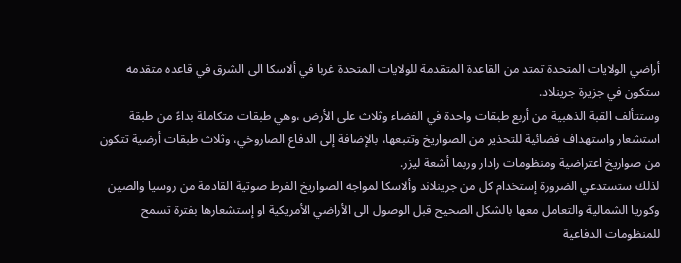أراضي الولايات المتحدة تمتد من القاعدة المتقدمة للولايات المتحدة غربا في ألاسكا الى الشرق في قاعده متقدمه ستكون في جزيرة جرينلاد.
وستتألف القبة الذهبية من أربع طبقات واحدة في الفضاء وثلاث على الأرض ،وهي طبقات متكاملة بداءً من طبقة استشعار واستهداف فضائية للتحذير من الصواريخ وتتبعها، بالإضافة إلى الدفاع الصاروخي، وثلاث طبقات أرضية تتكون من صواريخ اعتراضية ومنظومات رادار وربما أشعة ليزر.
لذلك ستستدعي الضرورة إستخدام كل من جرينلاند وألاسكا لمواجه الصواريخ الفرط صوتية القادمة من روسيا والصين وكوريا الشمالية والتعامل معها بالشكل الصحيح قبل الوصول الى الأراضي الأمريكية او إستشعارها بفترة تسمح للمنظومات الدفاعية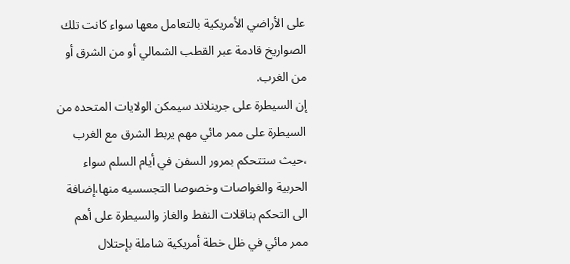على الأراضي الأمريكية بالتعامل معها سواء كانت تلك الصواريخ قادمة عبر القطب الشمالي أو من الشرق أو من الغرب.
إن السيطرة على جرينلاند سيمكن الولايات المتحده من السيطرة على ممر مائي مهم يربط الشرق مع الغرب ،حيث ستتحكم بمرور السفن في أيام السلم سواء الحربية والغواصات وخصوصا التجسسيه منها،إضافة الى التحكم بناقلات النفط والغاز والسيطرة على أهم ممر مائي في ظل خطة أمريكية شاملة بإحتلال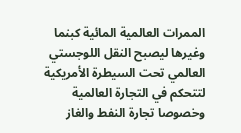الممرات العالمية المائية كبنما وغيرها ليصبح النقل اللوجستي العالمي تحت السيطرة الأمريكية لتتحكم في التجارة العالمية وخصوصا تجارة النفط والغاز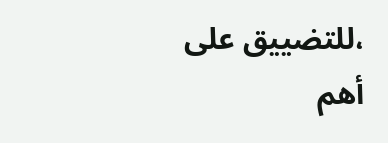،للتضييق على أهم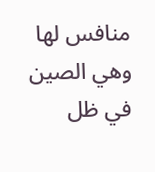منافس لها وهي الصين في ظل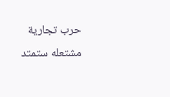حرب تجارية مشتعله ستمتد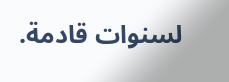لسنوات قادمة.